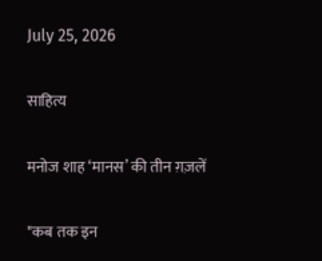July 25, 2026

साहित्य

मनोज शाह ‘मानस’ की तीन ग़ज़लें

"कब तक इन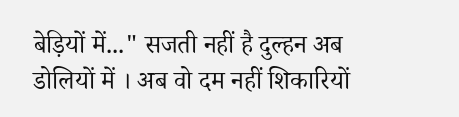बेड़ियों में..." सजती नहीं है दुल्हन अब डोलियों में । अब वो दम नहीं शिकारियों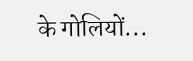के गोलियों...